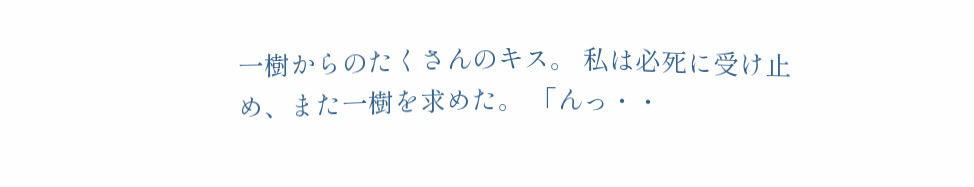一樹からのたくさんのキス。 私は必死に受け止め、また一樹を求めた。 「んっ・・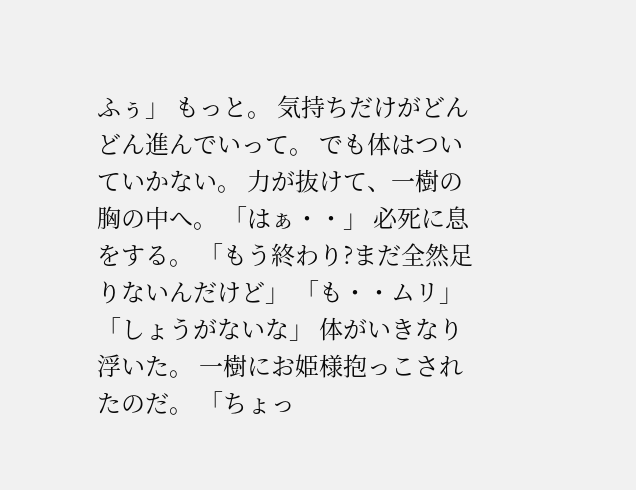ふぅ」 もっと。 気持ちだけがどんどん進んでいって。 でも体はついていかない。 力が抜けて、一樹の胸の中へ。 「はぁ・・」 必死に息をする。 「もう終わり?まだ全然足りないんだけど」 「も・・ムリ」 「しょうがないな」 体がいきなり浮いた。 一樹にお姫様抱っこされたのだ。 「ちょっ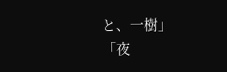と、一樹」 「夜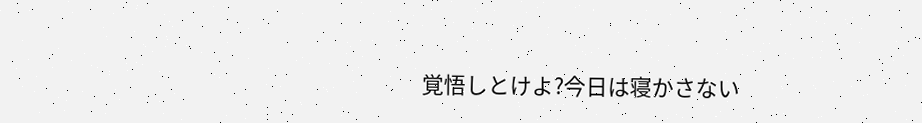覚悟しとけよ?今日は寝かさない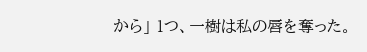から」 1つ、一樹は私の唇を奪った。